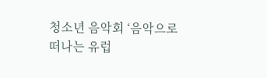청소년 음악회 ‘음악으로 떠나는 유럽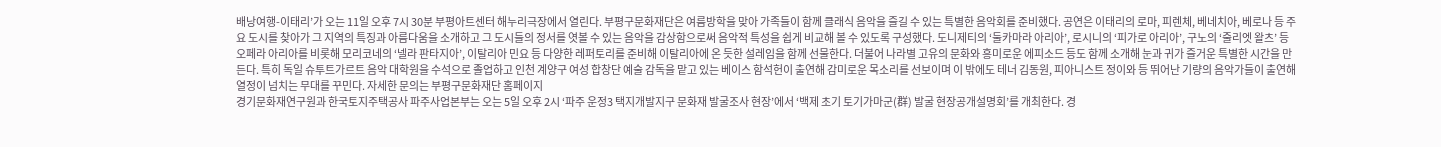배낭여행-이태리’가 오는 11일 오후 7시 30분 부평아트센터 해누리극장에서 열린다. 부평구문화재단은 여름방학을 맞아 가족들이 함께 클래식 음악을 즐길 수 있는 특별한 음악회를 준비했다. 공연은 이태리의 로마, 피렌체, 베네치아, 베로나 등 주요 도시를 찾아가 그 지역의 특징과 아름다움을 소개하고 그 도시들의 정서를 엿볼 수 있는 음악을 감상함으로써 음악적 특성을 쉽게 비교해 볼 수 있도록 구성했다. 도니제티의 ‘둘카마라 아리아’, 로시니의 ‘피가로 아리아’, 구노의 ‘줄리엣 왈츠’ 등 오페라 아리아를 비롯해 모리코네의 ‘넬라 판타지아’, 이탈리아 민요 등 다양한 레퍼토리를 준비해 이탈리아에 온 듯한 설레임을 함께 선물한다. 더불어 나라별 고유의 문화와 흥미로운 에피소드 등도 함께 소개해 눈과 귀가 즐거운 특별한 시간을 만든다. 특히 독일 슈투트가르트 음악 대학원을 수석으로 졸업하고 인천 계양구 여성 합창단 예술 감독을 맡고 있는 베이스 함석헌이 출연해 감미로운 목소리를 선보이며 이 밖에도 테너 김동원, 피아니스트 정이와 등 뛰어난 기량의 음악가들이 출연해 열정이 넘치는 무대를 꾸민다. 자세한 문의는 부평구문화재단 홈페이지
경기문화재연구원과 한국토지주택공사 파주사업본부는 오는 5일 오후 2시 ‘파주 운정3 택지개발지구 문화재 발굴조사 현장’에서 ‘백제 초기 토기가마군(群) 발굴 현장공개설명회’를 개최한다. 경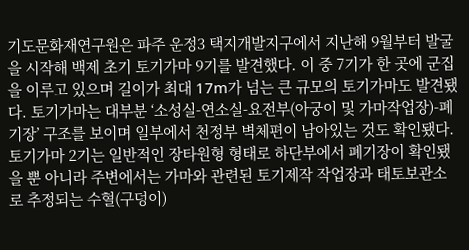기도문화재연구원은 파주 운정3 택지개발지구에서 지난해 9월부터 발굴을 시작해 백제 초기 토기가마 9기를 발견했다. 이 중 7기가 한 곳에 군집을 이루고 있으며 길이가 최대 17m가 넘는 큰 규모의 토기가마도 발견됐다. 토기가마는 대부분 ‘소성실-연소실-요전부(아궁이 및 가마작업장)-폐기장’ 구조를 보이며 일부에서 천정부 벽체편이 남아있는 것도 확인됐다. 토기가마 2기는 일반적인 장타원형 형태로 하단부에서 폐기장이 확인됐을 뿐 아니라 주변에서는 가마와 관련된 토기제작 작업장과 태토보관소로 추정되는 수혈(구덩이)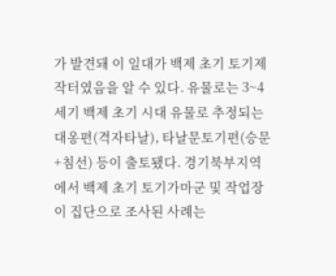가 발견돼 이 일대가 백제 초기 토기제작터였음을 알 수 있다. 유물로는 3~4세기 백제 초기 시대 유물로 추정되는 대옹편(격자타날), 타날문토기편(승문+침선) 등이 출토됐다. 경기북부지역에서 백제 초기 토기가마군 및 작업장이 집단으로 조사된 사례는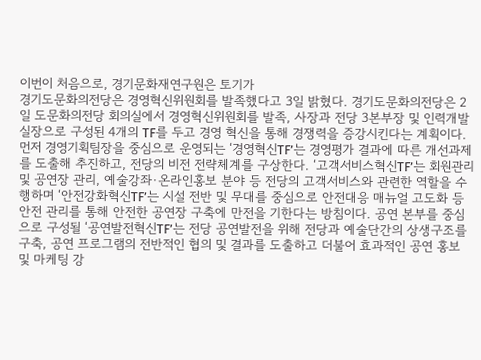이번이 처음으로, 경기문화재연구원은 토기가
경기도문화의전당은 경영혁신위원회를 발족했다고 3일 밝혔다. 경기도문화의전당은 2일 도문화의전당 회의실에서 경영혁신위원회를 발족, 사장과 전당 3본부장 및 인력개발실장으로 구성된 4개의 TF를 두고 경영 혁신을 통해 경쟁력을 증강시킨다는 계획이다. 먼저 경영기획팀장을 중심으로 운영되는 ‘경영혁신TF’는 경영평가 결과에 따른 개선과제를 도출해 추진하고, 전당의 비전 전략체계를 구상한다. ‘고객서비스혁신TF’는 회원관리 및 공연장 관리, 예술강좌·온라인홍보 분야 등 전당의 고객서비스와 관련한 역할을 수행하며 ‘안전강화혁신TF’는 시설 전반 및 무대를 중심으로 안전대응 매뉴얼 고도화 등 안전 관리를 통해 안전한 공연장 구축에 만전을 기한다는 방침이다. 공연 본부를 중심으로 구성될 ‘공연발전혁신TF’는 전당 공연발전을 위해 전당과 예술단간의 상생구조를 구축, 공연 프로그램의 전반적인 협의 및 결과를 도출하고 더불어 효과적인 공연 홍보 및 마케팅 강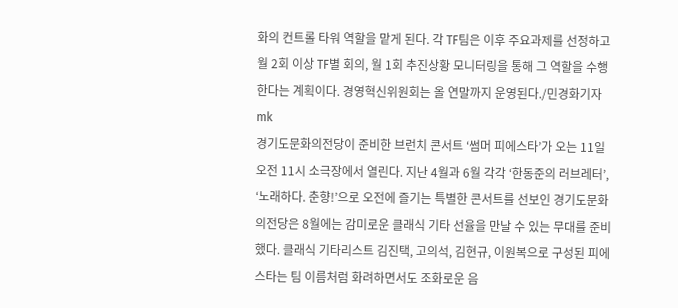화의 컨트롤 타워 역할을 맡게 된다. 각 TF팀은 이후 주요과제를 선정하고 월 2회 이상 TF별 회의, 월 1회 추진상황 모니터링을 통해 그 역할을 수행한다는 계획이다. 경영혁신위원회는 올 연말까지 운영된다./민경화기자 mk
경기도문화의전당이 준비한 브런치 콘서트 ‘썸머 피에스타’가 오는 11일 오전 11시 소극장에서 열린다. 지난 4월과 6월 각각 ‘한동준의 러브레터’, ‘노래하다. 춘향!’으로 오전에 즐기는 특별한 콘서트를 선보인 경기도문화의전당은 8월에는 감미로운 클래식 기타 선율을 만날 수 있는 무대를 준비했다. 클래식 기타리스트 김진택, 고의석, 김현규, 이원복으로 구성된 피에스타는 팀 이름처럼 화려하면서도 조화로운 음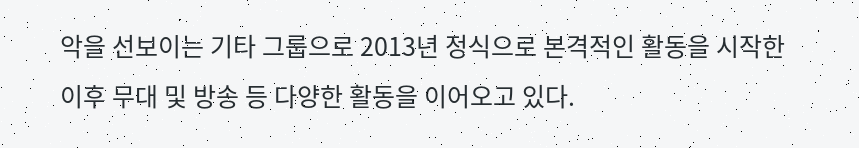악을 선보이는 기타 그룹으로 2013년 정식으로 본격적인 활동을 시작한 이후 무대 및 방송 등 다양한 활동을 이어오고 있다.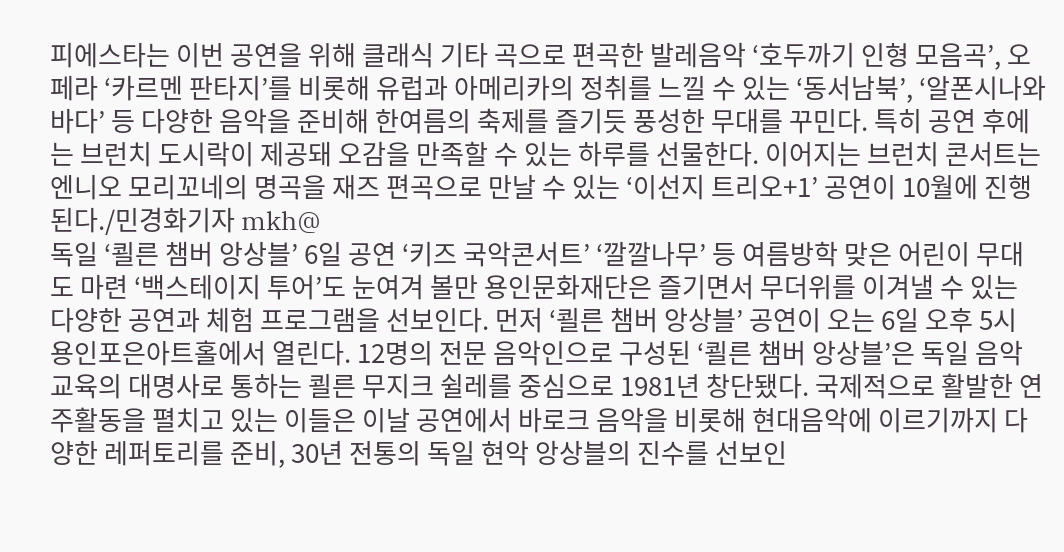피에스타는 이번 공연을 위해 클래식 기타 곡으로 편곡한 발레음악 ‘호두까기 인형 모음곡’, 오페라 ‘카르멘 판타지’를 비롯해 유럽과 아메리카의 정취를 느낄 수 있는 ‘동서남북’, ‘알폰시나와 바다’ 등 다양한 음악을 준비해 한여름의 축제를 즐기듯 풍성한 무대를 꾸민다. 특히 공연 후에는 브런치 도시락이 제공돼 오감을 만족할 수 있는 하루를 선물한다. 이어지는 브런치 콘서트는 엔니오 모리꼬네의 명곡을 재즈 편곡으로 만날 수 있는 ‘이선지 트리오+1’ 공연이 10월에 진행된다./민경화기자 mkh@
독일 ‘쾰른 챔버 앙상블’ 6일 공연 ‘키즈 국악콘서트’ ‘깔깔나무’ 등 여름방학 맞은 어린이 무대도 마련 ‘백스테이지 투어’도 눈여겨 볼만 용인문화재단은 즐기면서 무더위를 이겨낼 수 있는 다양한 공연과 체험 프로그램을 선보인다. 먼저 ‘쾰른 챔버 앙상블’ 공연이 오는 6일 오후 5시 용인포은아트홀에서 열린다. 12명의 전문 음악인으로 구성된 ‘쾰른 챔버 앙상블’은 독일 음악교육의 대명사로 통하는 쾰른 무지크 쉴레를 중심으로 1981년 창단됐다. 국제적으로 활발한 연주활동을 펼치고 있는 이들은 이날 공연에서 바로크 음악을 비롯해 현대음악에 이르기까지 다양한 레퍼토리를 준비, 30년 전통의 독일 현악 앙상블의 진수를 선보인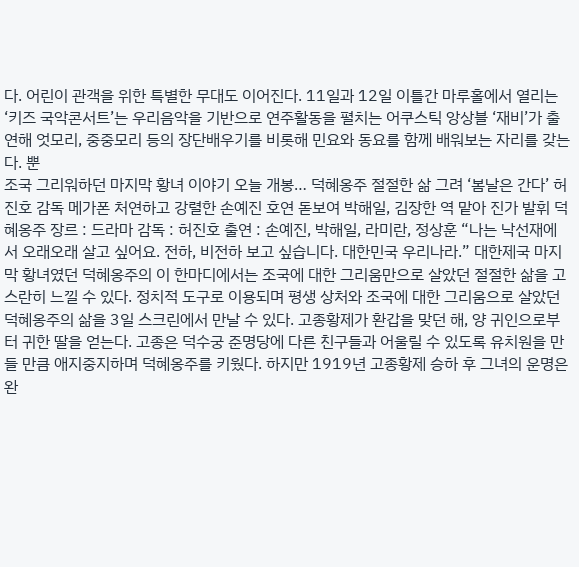다. 어린이 관객을 위한 특별한 무대도 이어진다. 11일과 12일 이틀간 마루홀에서 열리는 ‘키즈 국악콘서트’는 우리음악을 기반으로 연주활동을 펼치는 어쿠스틱 앙상블 ‘재비’가 출연해 엇모리, 중중모리 등의 장단배우기를 비롯해 민요와 동요를 함께 배워보는 자리를 갖는다. 뿐
조국 그리워하던 마지막 황녀 이야기 오늘 개봉… 덕혜옹주 절절한 삶 그려 ‘봄날은 간다’ 허진호 감독 메가폰 처연하고 강렬한 손예진 호연 돋보여 박해일, 김장한 역 맡아 진가 발휘 덕혜옹주 장르 : 드라마 감독 : 허진호 출연 : 손예진, 박해일, 라미란, 정상훈 “나는 낙선재에서 오래오래 살고 싶어요. 전하, 비전하 보고 싶습니다. 대한민국 우리나라.” 대한제국 마지막 황녀였던 덕혜옹주의 이 한마디에서는 조국에 대한 그리움만으로 살았던 절절한 삶을 고스란히 느낄 수 있다. 정치적 도구로 이용되며 평생 상처와 조국에 대한 그리움으로 살았던 덕혜옹주의 삶을 3일 스크린에서 만날 수 있다. 고종황제가 환갑을 맞던 해, 양 귀인으로부터 귀한 딸을 얻는다. 고종은 덕수궁 준명당에 다른 친구들과 어울릴 수 있도록 유치원을 만들 만큼 애지중지하며 덕혜옹주를 키웠다. 하지만 1919년 고종황제 승하 후 그녀의 운명은 완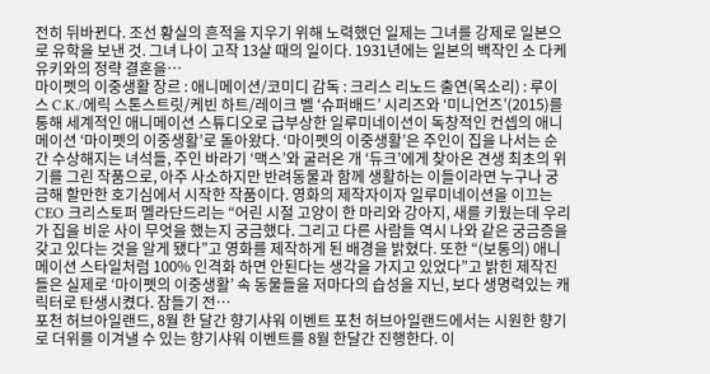전히 뒤바뀐다. 조선 황실의 흔적을 지우기 위해 노력했던 일제는 그녀를 강제로 일본으로 유학을 보낸 것. 그녀 나이 고작 13살 때의 일이다. 1931년에는 일본의 백작인 소 다케유키와의 정략 결혼을…
마이펫의 이중생활 장르 : 애니메이션/코미디 감독 : 크리스 리노드 출연(목소리) : 루이스 C.K./에릭 스톤스트릿/케빈 하트/레이크 벨 ‘슈퍼배드’ 시리즈와 ‘미니언즈’(2015)를 통해 세계적인 애니메이션 스튜디오로 급부상한 일루미네이션이 독창적인 컨셉의 애니메이션 ‘마이펫의 이중생활’로 돌아왔다. ‘마이펫의 이중생활’은 주인이 집을 나서는 순간 수상해지는 녀석들, 주인 바라기 ‘맥스’와 굴러온 개 ‘듀크’에게 찾아온 견생 최초의 위기를 그린 작품으로, 아주 사소하지만 반려동물과 함께 생활하는 이들이라면 누구나 궁금해 할만한 호기심에서 시작한 작품이다. 영화의 제작자이자 일루미네이션을 이끄는 CEO 크리스토퍼 멜라단드리는 “어린 시절 고양이 한 마리와 강아지, 새를 키웠는데 우리가 집을 비운 사이 무엇을 했는지 궁금했다. 그리고 다른 사람들 역시 나와 같은 궁금증을 갖고 있다는 것을 알게 됐다”고 영화를 제작하게 된 배경을 밝혔다. 또한 “(보통의) 애니메이션 스타일처럼 100% 인격화 하면 안된다는 생각을 가지고 있었다”고 밝힌 제작진들은 실제로 ‘마이펫의 이중생활’ 속 동물들을 저마다의 습성을 지닌, 보다 생명력있는 캐릭터로 탄생시켰다. 잠들기 전…
포천 허브아일랜드, 8월 한 달간 향기샤워 이벤트 포천 허브아일랜드에서는 시원한 향기로 더위를 이겨낼 수 있는 향기샤워 이벤트를 8월 한달간 진행한다. 이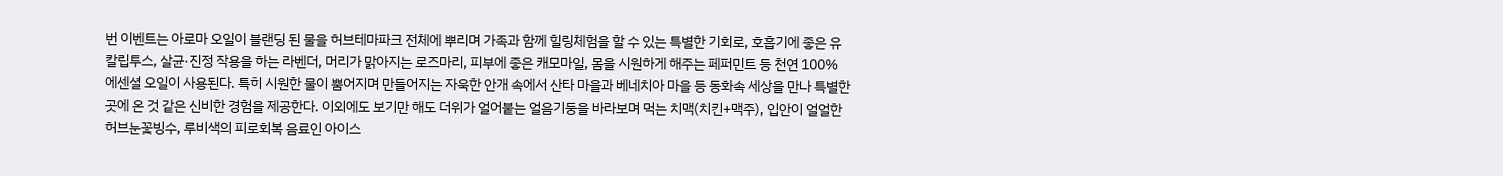번 이벤트는 아로마 오일이 블랜딩 된 물을 허브테마파크 전체에 뿌리며 가족과 함께 힐링체험을 할 수 있는 특별한 기회로, 호흡기에 좋은 유칼립투스, 살균·진정 작용을 하는 라벤더, 머리가 맑아지는 로즈마리, 피부에 좋은 캐모마일, 몸을 시원하게 해주는 페퍼민트 등 천연 100% 에센셜 오일이 사용된다. 특히 시원한 물이 뿜어지며 만들어지는 자욱한 안개 속에서 산타 마을과 베네치아 마을 등 동화속 세상을 만나 특별한 곳에 온 것 같은 신비한 경험을 제공한다. 이외에도 보기만 해도 더위가 얼어붙는 얼음기둥을 바라보며 먹는 치맥(치킨+맥주), 입안이 얼얼한 허브눈꽃빙수, 루비색의 피로회복 음료인 아이스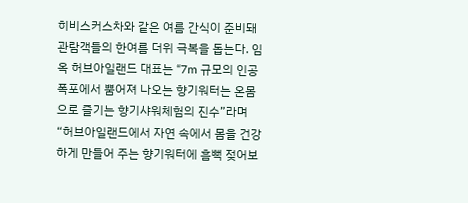히비스커스차와 같은 여름 간식이 준비돼 관람객들의 한여름 더위 극복을 돕는다. 임옥 허브아일랜드 대표는 “7m 규모의 인공폭포에서 뿜어져 나오는 향기워터는 온몸으로 즐기는 향기샤워체험의 진수”라며 “허브아일랜드에서 자연 속에서 몸을 건강하게 만들어 주는 향기워터에 흠뻑 젖어보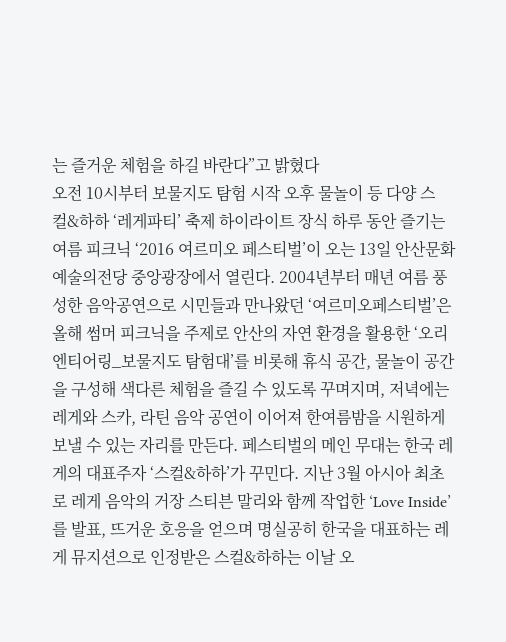는 즐거운 체험을 하길 바란다”고 밝혔다
오전 10시부터 보물지도 탐험 시작 오후 물놀이 등 다양 스컬&하하 ‘레게파티’ 축제 하이라이트 장식 하루 동안 즐기는 여름 피크닉 ‘2016 여르미오 페스티벌’이 오는 13일 안산문화예술의전당 중앙광장에서 열린다. 2004년부터 매년 여름 풍성한 음악공연으로 시민들과 만나왔던 ‘여르미오페스티벌’은 올해 썸머 피크닉을 주제로 안산의 자연 환경을 활용한 ‘오리엔티어링_보물지도 탐험대’를 비롯해 휴식 공간, 물놀이 공간을 구성해 색다른 체험을 즐길 수 있도록 꾸며지며, 저녁에는 레게와 스카, 라틴 음악 공연이 이어져 한여름밤을 시원하게 보낼 수 있는 자리를 만든다. 페스티벌의 메인 무대는 한국 레게의 대표주자 ‘스컬&하하’가 꾸민다. 지난 3월 아시아 최초로 레게 음악의 거장 스티븐 말리와 함께 작업한 ‘Love Inside’를 발표, 뜨거운 호응을 얻으며 명실공히 한국을 대표하는 레게 뮤지션으로 인정받은 스컬&하하는 이날 오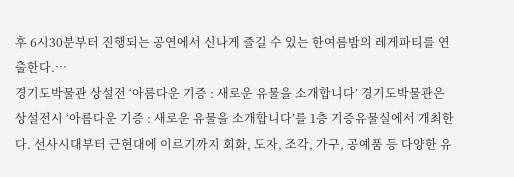후 6시30분부터 진행되는 공연에서 신나게 즐길 수 있는 한여름밤의 레게파티를 연출한다.…
경기도박물관 상설전 ‘아름다운 기증 : 새로운 유물을 소개합니다’ 경기도박물관은 상설전시 ‘아름다운 기증 : 새로운 유물을 소개합니다’를 1층 기증유물실에서 개최한다. 선사시대부터 근현대에 이르기까지 회화, 도자, 조각, 가구, 공예품 등 다양한 유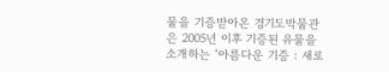물을 기증받아온 경기도박물관은 2005년 이후 기증된 유물을 소개하는 ‘아름다운 기증 : 새로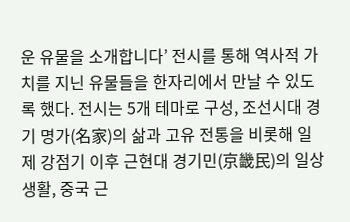운 유물을 소개합니다’ 전시를 통해 역사적 가치를 지닌 유물들을 한자리에서 만날 수 있도록 했다. 전시는 5개 테마로 구성, 조선시대 경기 명가(名家)의 삶과 고유 전통을 비롯해 일제 강점기 이후 근현대 경기민(京畿民)의 일상생활, 중국 근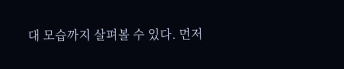대 모습까지 살펴볼 수 있다. 먼저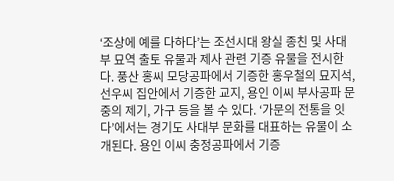‘조상에 예를 다하다’는 조선시대 왕실 종친 및 사대부 묘역 출토 유물과 제사 관련 기증 유물을 전시한다. 풍산 홍씨 모당공파에서 기증한 홍우철의 묘지석, 선우씨 집안에서 기증한 교지, 용인 이씨 부사공파 문중의 제기, 가구 등을 볼 수 있다. ‘가문의 전통을 잇다’에서는 경기도 사대부 문화를 대표하는 유물이 소개된다. 용인 이씨 충정공파에서 기증